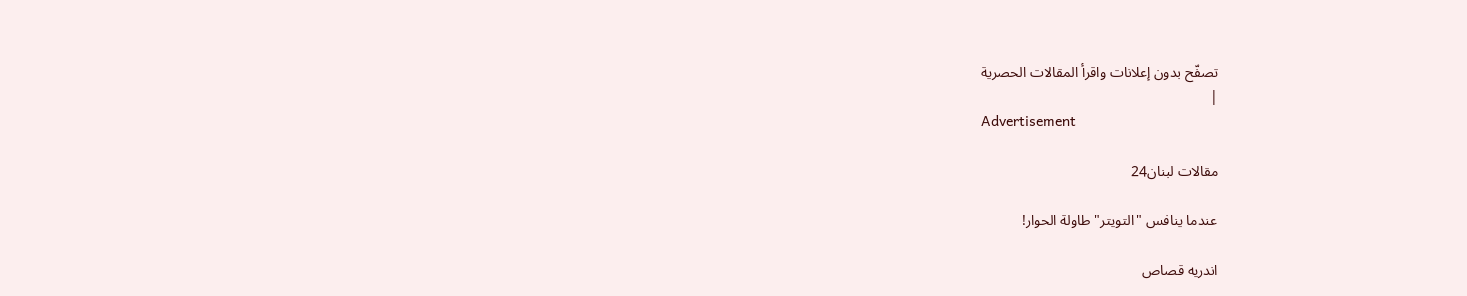تصفّح بدون إعلانات واقرأ المقالات الحصرية
|
Advertisement

مقالات لبنان24

عندما ينافس "التويتر" طاولة الحوار!

اندريه قصاص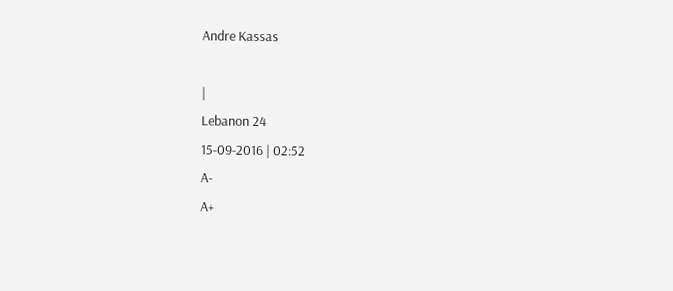Andre Kassas

|
Lebanon 24
15-09-2016 | 02:52
A-
A+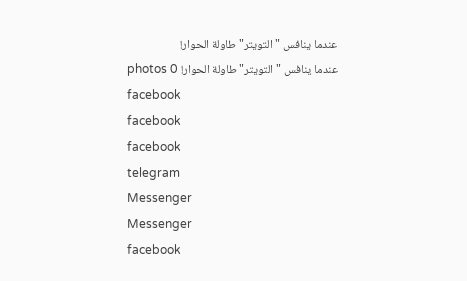عندما ينافس "التويتر" طاولة الحوار!
عندما ينافس "التويتر" طاولة الحوار! photos 0
facebook
facebook
facebook
telegram
Messenger
Messenger
facebook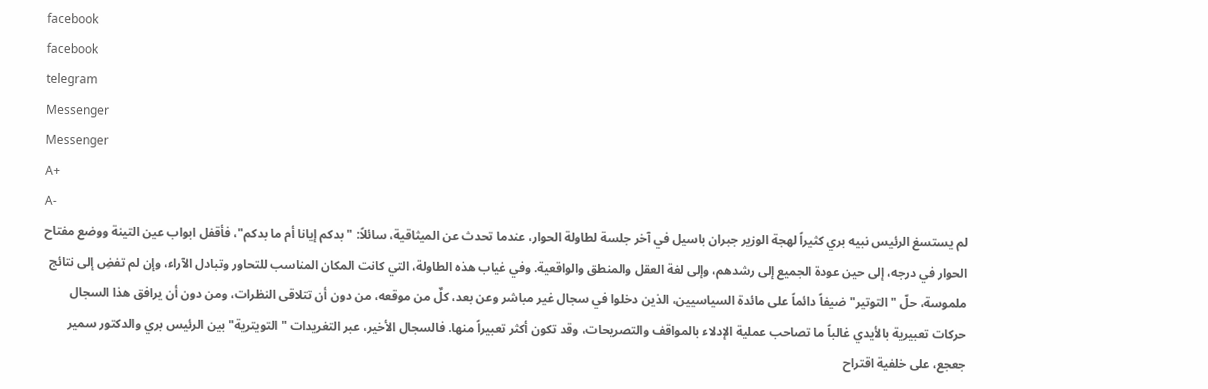facebook
facebook
telegram
Messenger
Messenger
A+
A-
لم يستسغ الرئيس نبيه بري كثيراً لهجة الوزير جبران باسيل في آخر جلسة لطاولة الحوار، عندما تحدث عن الميثاقية، سائلاً: "بدكم إيانا أم ما بدكم"، فأقفل ابواب عين التينة ووضع مفتاح الحوار في درجه، إلى حين عودة الجميع إلى رشدهم، وإلى لغة العقل والمنطق والواقعية. وفي غياب هذه الطاولة، التي كانت المكان المناسب للتحاور وتبادل الآراء، وإن لم تفضِ إلى نتائج ملموسة، حلّ "التوتير" ضيفاً دائماً على مائدة السياسيين، الذين دخلوا في سجال غير مباشر وعن بعد، كلٌ من موقعه، من دون أن تتلاقى النظرات، ومن دون أن يرافق هذا السجال حركات تعبيرية بالأيدي غالباً ما تصاحب عملية الإدلاء بالمواقف والتصريحات، وقد تكون أكثر تعبيراً منها. فالسجال الأخير، عبر التغريدات "التويترية" بين الرئيس بري والدكتور سمير جعجع، على خلفية اقتراح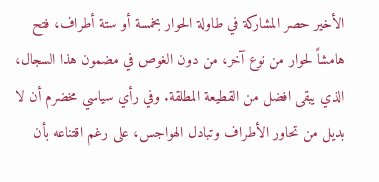الأخير حصر المشاركة في طاولة الحوار بخمسة أو ستة أطراف، فتح هامشاً لحوار من نوع آخر، من دون الغوص في مضمون هذا السجال، الذي يبقى افضل من القطيعة المطلقة. وفي رأي سياسي مخضرم أن لا بديل من تحاور الأطراف وتبادل الهواجس، على رغم اقتناعه بأن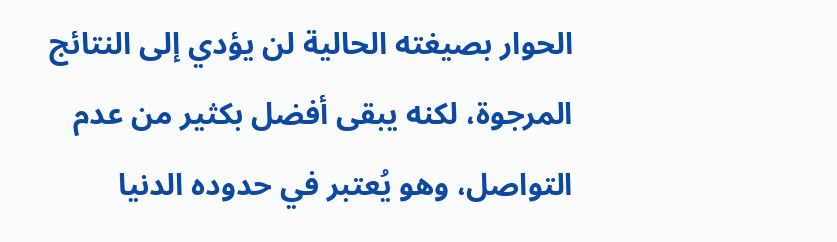الحوار بصيغته الحالية لن يؤدي إلى النتائج المرجوة، لكنه يبقى أفضل بكثير من عدم التواصل، وهو يُعتبر في حدوده الدنيا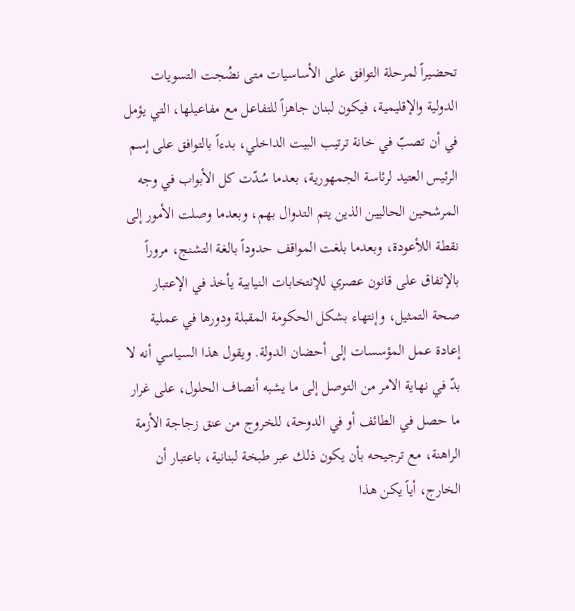تحضيراً لمرحلة التوافق على الأساسيات متى نضُجت التسويات الدولية والإقليمية، فيكون لبنان جاهزاً للتفاعل مع مفاعيلها، التي يؤمل في أن تصبّ في خانة ترتيب البيت الداخلي، بدءاً بالتوافق على إسم الرئيس العتيد لرئاسة الجمهورية، بعدما سُدّت كل الأبواب في وجه المرشحين الحاليين الذين يتم التدوال بهم، وبعدما وصلت الأمور إلى نقطة اللأعودة، وبعدما بلغت المواقف حدوداً بالغة التشنج، مروراً بالإتفاق على قانون عصري للإنتخابات النيابية يأخذ في الإعتبار صحة التمثيل، وإنتهاء بشكل الحكومة المقبلة ودورها في عملية إعادة عمل المؤسسات إلى أحضان الدولة. ويقول هذا السياسي أنه لا بدّ في نهاية الامر من التوصل إلى ما يشبه أنصاف الحلول، على غرار ما حصل في الطائف أو في الدوحة، للخروج من عنق زجاجة الأزمة الراهنة، مع ترجيحه بأن يكون ذلك عبر طبخة لبنانية، باعتبار أن الخارج، أياً يكن هذا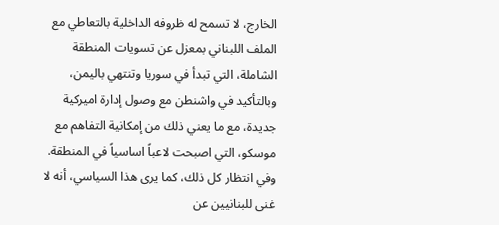الخارج، لا تسمح له ظروفه الداخلية بالتعاطي مع الملف اللبناني بمعزل عن تسويات المنطقة الشاملة، التي تبدأ في سوريا وتنتهي باليمن، وبالتأكيد في واشنطن مع وصول إدارة اميركية جديدة، مع ما يعني ذلك من إمكانية التفاهم مع موسكو، التي اصبحت لاعباً اساسياً في المنطقة. وفي انتظار كل ذلك، كما يرى هذا السياسي، أنه لا غنى للبنانيين عن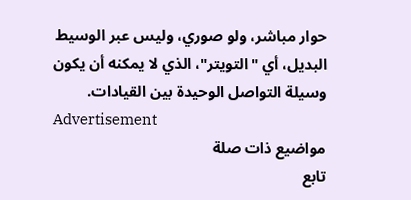حوار مباشر، ولو صوري، وليس عبر الوسيط البديل، أي "التويتر"، الذي لا يمكنه أن يكون وسيلة التواصل الوحيدة بين القيادات.
Advertisement
مواضيع ذات صلة
تابع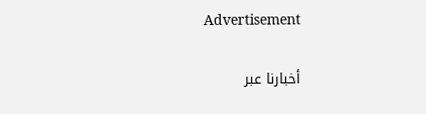Advertisement

أخبارنا عبر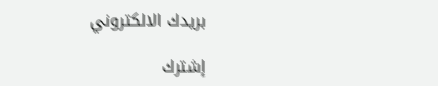بريدك الالكتروني

إشترك